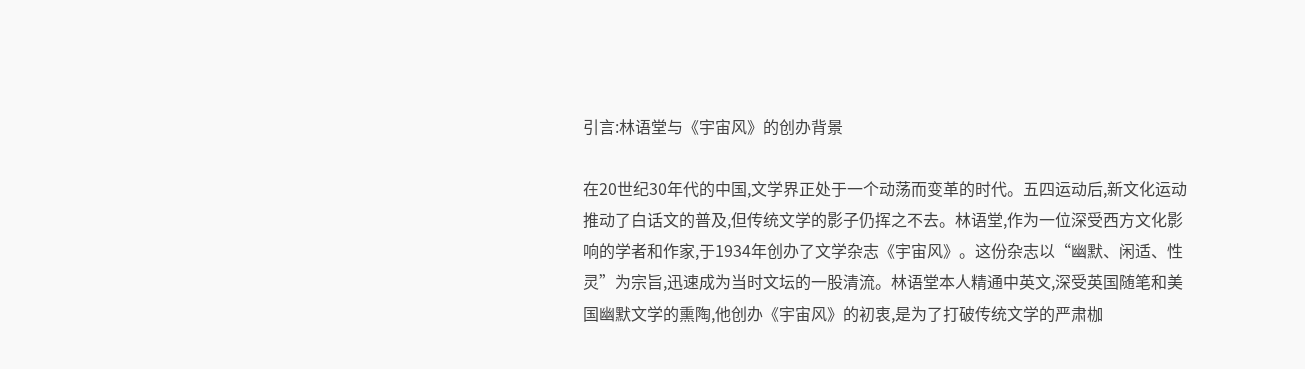引言:林语堂与《宇宙风》的创办背景

在20世纪30年代的中国,文学界正处于一个动荡而变革的时代。五四运动后,新文化运动推动了白话文的普及,但传统文学的影子仍挥之不去。林语堂,作为一位深受西方文化影响的学者和作家,于1934年创办了文学杂志《宇宙风》。这份杂志以“幽默、闲适、性灵”为宗旨,迅速成为当时文坛的一股清流。林语堂本人精通中英文,深受英国随笔和美国幽默文学的熏陶,他创办《宇宙风》的初衷,是为了打破传统文学的严肃枷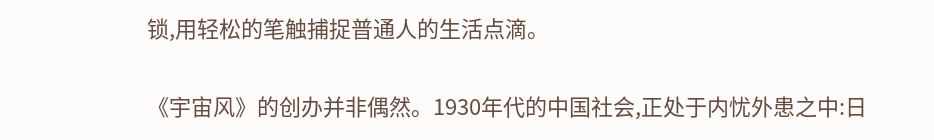锁,用轻松的笔触捕捉普通人的生活点滴。

《宇宙风》的创办并非偶然。1930年代的中国社会,正处于内忧外患之中:日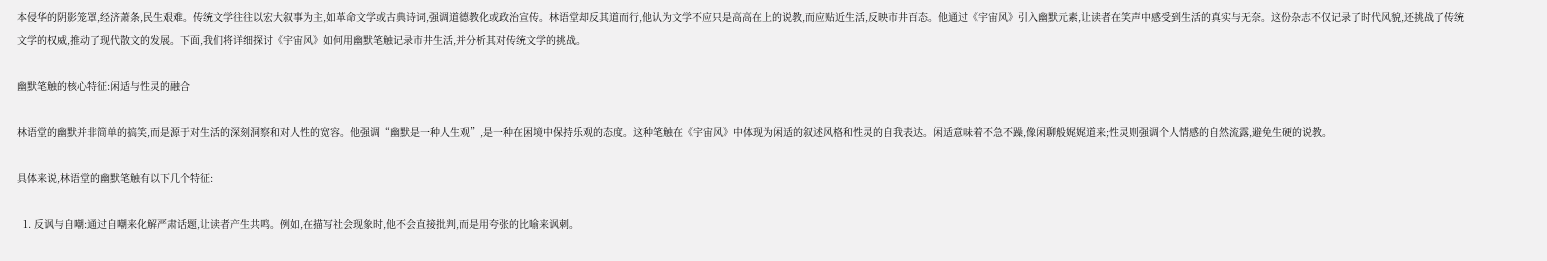本侵华的阴影笼罩,经济萧条,民生艰难。传统文学往往以宏大叙事为主,如革命文学或古典诗词,强调道德教化或政治宣传。林语堂却反其道而行,他认为文学不应只是高高在上的说教,而应贴近生活,反映市井百态。他通过《宇宙风》引入幽默元素,让读者在笑声中感受到生活的真实与无奈。这份杂志不仅记录了时代风貌,还挑战了传统文学的权威,推动了现代散文的发展。下面,我们将详细探讨《宇宙风》如何用幽默笔触记录市井生活,并分析其对传统文学的挑战。

幽默笔触的核心特征:闲适与性灵的融合

林语堂的幽默并非简单的搞笑,而是源于对生活的深刻洞察和对人性的宽容。他强调“幽默是一种人生观”,是一种在困境中保持乐观的态度。这种笔触在《宇宙风》中体现为闲适的叙述风格和性灵的自我表达。闲适意味着不急不躁,像闲聊般娓娓道来;性灵则强调个人情感的自然流露,避免生硬的说教。

具体来说,林语堂的幽默笔触有以下几个特征:

  1. 反讽与自嘲:通过自嘲来化解严肃话题,让读者产生共鸣。例如,在描写社会现象时,他不会直接批判,而是用夸张的比喻来讽刺。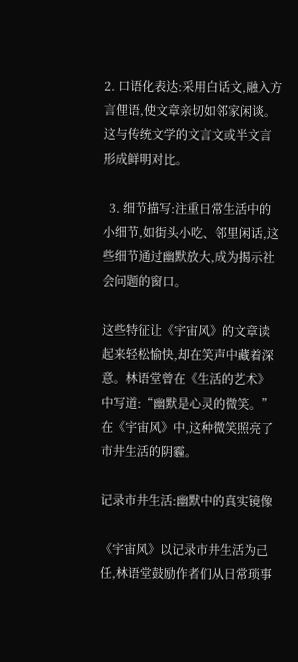2. 口语化表达:采用白话文,融入方言俚语,使文章亲切如邻家闲谈。这与传统文学的文言文或半文言形成鲜明对比。

  3. 细节描写:注重日常生活中的小细节,如街头小吃、邻里闲话,这些细节通过幽默放大,成为揭示社会问题的窗口。

这些特征让《宇宙风》的文章读起来轻松愉快,却在笑声中藏着深意。林语堂曾在《生活的艺术》中写道:“幽默是心灵的微笑。”在《宇宙风》中,这种微笑照亮了市井生活的阴霾。

记录市井生活:幽默中的真实镜像

《宇宙风》以记录市井生活为己任,林语堂鼓励作者们从日常琐事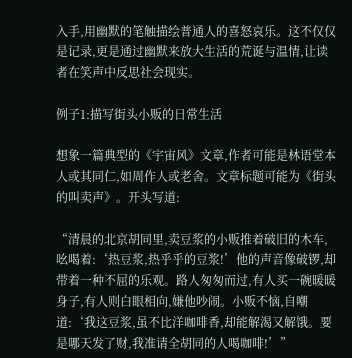入手,用幽默的笔触描绘普通人的喜怒哀乐。这不仅仅是记录,更是通过幽默来放大生活的荒诞与温情,让读者在笑声中反思社会现实。

例子1:描写街头小贩的日常生活

想象一篇典型的《宇宙风》文章,作者可能是林语堂本人或其同仁,如周作人或老舍。文章标题可能为《街头的叫卖声》。开头写道:

“清晨的北京胡同里,卖豆浆的小贩推着破旧的木车,吆喝着:‘热豆浆,热乎乎的豆浆!’他的声音像破锣,却带着一种不屈的乐观。路人匆匆而过,有人买一碗暖暖身子,有人则白眼相向,嫌他吵闹。小贩不恼,自嘲道:‘我这豆浆,虽不比洋咖啡香,却能解渴又解饿。要是哪天发了财,我准请全胡同的人喝咖啡!’”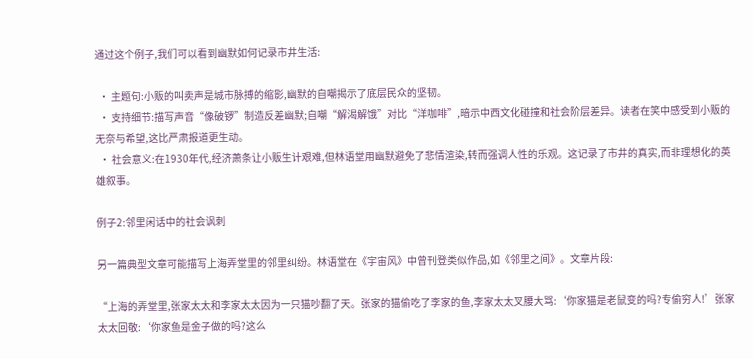通过这个例子,我们可以看到幽默如何记录市井生活:

  • 主题句:小贩的叫卖声是城市脉搏的缩影,幽默的自嘲揭示了底层民众的坚韧。
  • 支持细节:描写声音“像破锣”制造反差幽默;自嘲“解渴解饿”对比“洋咖啡”,暗示中西文化碰撞和社会阶层差异。读者在笑中感受到小贩的无奈与希望,这比严肃报道更生动。
  • 社会意义:在1930年代,经济萧条让小贩生计艰难,但林语堂用幽默避免了悲情渲染,转而强调人性的乐观。这记录了市井的真实,而非理想化的英雄叙事。

例子2:邻里闲话中的社会讽刺

另一篇典型文章可能描写上海弄堂里的邻里纠纷。林语堂在《宇宙风》中曾刊登类似作品,如《邻里之间》。文章片段:

“上海的弄堂里,张家太太和李家太太因为一只猫吵翻了天。张家的猫偷吃了李家的鱼,李家太太叉腰大骂:‘你家猫是老鼠变的吗?专偷穷人!’张家太太回敬:‘你家鱼是金子做的吗?这么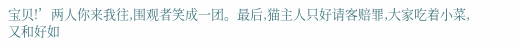宝贝!’两人你来我往,围观者笑成一团。最后,猫主人只好请客赔罪,大家吃着小菜,又和好如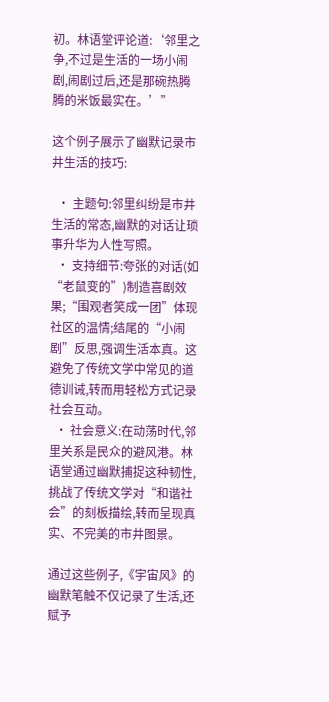初。林语堂评论道:‘邻里之争,不过是生活的一场小闹剧,闹剧过后,还是那碗热腾腾的米饭最实在。’”

这个例子展示了幽默记录市井生活的技巧:

  • 主题句:邻里纠纷是市井生活的常态,幽默的对话让琐事升华为人性写照。
  • 支持细节:夸张的对话(如“老鼠变的”)制造喜剧效果;“围观者笑成一团”体现社区的温情;结尾的“小闹剧”反思,强调生活本真。这避免了传统文学中常见的道德训诫,转而用轻松方式记录社会互动。
  • 社会意义:在动荡时代,邻里关系是民众的避风港。林语堂通过幽默捕捉这种韧性,挑战了传统文学对“和谐社会”的刻板描绘,转而呈现真实、不完美的市井图景。

通过这些例子,《宇宙风》的幽默笔触不仅记录了生活,还赋予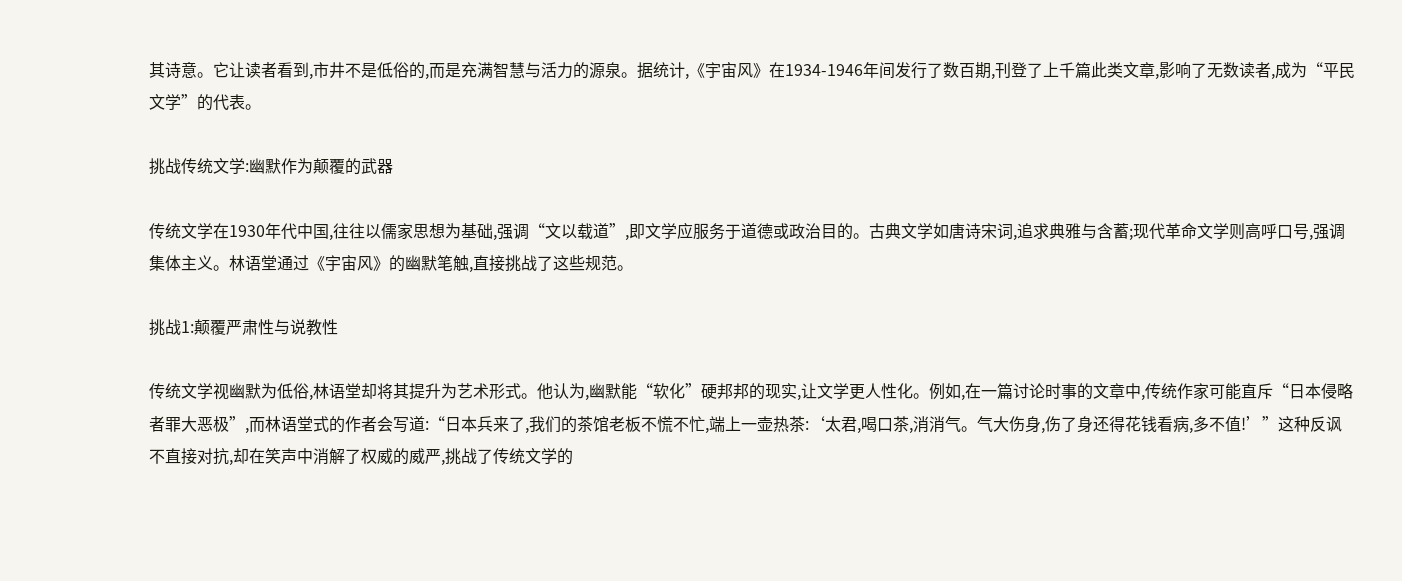其诗意。它让读者看到,市井不是低俗的,而是充满智慧与活力的源泉。据统计,《宇宙风》在1934-1946年间发行了数百期,刊登了上千篇此类文章,影响了无数读者,成为“平民文学”的代表。

挑战传统文学:幽默作为颠覆的武器

传统文学在1930年代中国,往往以儒家思想为基础,强调“文以载道”,即文学应服务于道德或政治目的。古典文学如唐诗宋词,追求典雅与含蓄;现代革命文学则高呼口号,强调集体主义。林语堂通过《宇宙风》的幽默笔触,直接挑战了这些规范。

挑战1:颠覆严肃性与说教性

传统文学视幽默为低俗,林语堂却将其提升为艺术形式。他认为,幽默能“软化”硬邦邦的现实,让文学更人性化。例如,在一篇讨论时事的文章中,传统作家可能直斥“日本侵略者罪大恶极”,而林语堂式的作者会写道:“日本兵来了,我们的茶馆老板不慌不忙,端上一壶热茶:‘太君,喝口茶,消消气。气大伤身,伤了身还得花钱看病,多不值!’”这种反讽不直接对抗,却在笑声中消解了权威的威严,挑战了传统文学的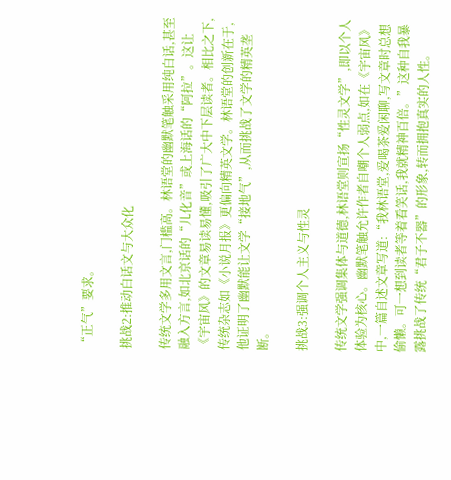“正气”要求。

挑战2:推动白话文与大众化

传统文学多用文言,门槛高。林语堂的幽默笔触采用纯白话,甚至融入方言,如北京话的“儿化音”或上海话的“阿拉”。这让《宇宙风》的文章易读易懂,吸引了广大中下层读者。相比之下,传统杂志如《小说月报》更偏向精英文学。林语堂的创新在于,他证明了幽默能让文学“接地气”,从而挑战了文学的精英垄断。

挑战3:强调个人主义与性灵

传统文学强调集体与道德,林语堂则宣扬“性灵文学”,即以个人体验为核心。幽默笔触允许作者自嘲个人弱点,如在《宇宙风》中,一篇自述文章写道:“我林语堂,爱喝茶爱闲聊,写文章时总想偷懒。可一想到读者等着看笑话,我就精神百倍。”这种自我暴露挑战了传统“君子不器”的形象,转而拥抱真实的人性。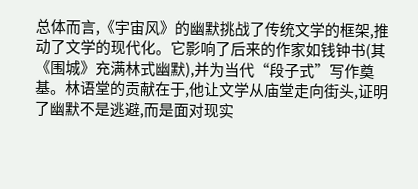总体而言,《宇宙风》的幽默挑战了传统文学的框架,推动了文学的现代化。它影响了后来的作家如钱钟书(其《围城》充满林式幽默),并为当代“段子式”写作奠基。林语堂的贡献在于,他让文学从庙堂走向街头,证明了幽默不是逃避,而是面对现实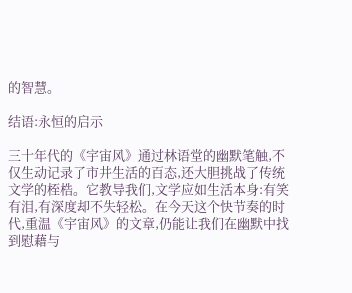的智慧。

结语:永恒的启示

三十年代的《宇宙风》通过林语堂的幽默笔触,不仅生动记录了市井生活的百态,还大胆挑战了传统文学的桎梏。它教导我们,文学应如生活本身:有笑有泪,有深度却不失轻松。在今天这个快节奏的时代,重温《宇宙风》的文章,仍能让我们在幽默中找到慰藉与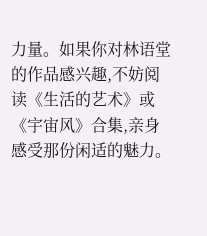力量。如果你对林语堂的作品感兴趣,不妨阅读《生活的艺术》或《宇宙风》合集,亲身感受那份闲适的魅力。